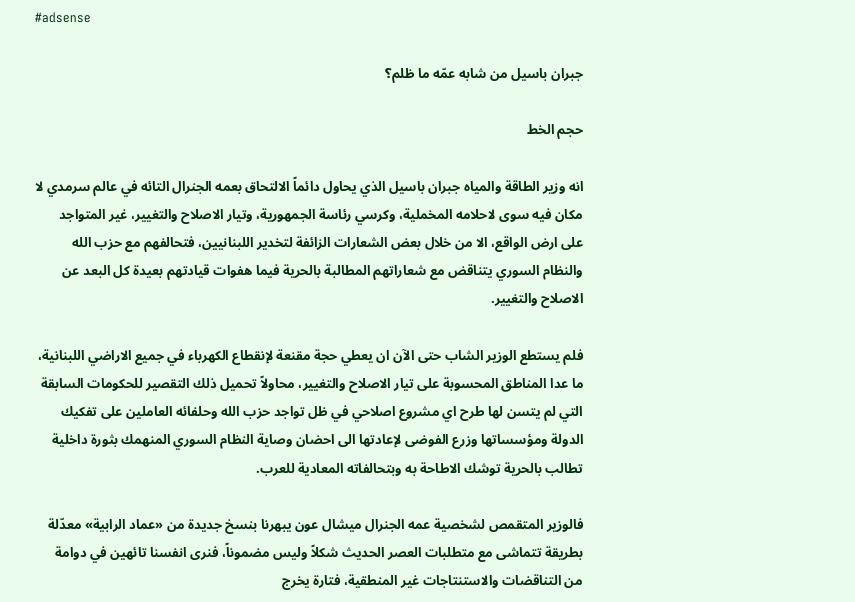#adsense

جبران باسيل من شابه عمّه ما ظلم؟

حجم الخط

انه وزير الطاقة والمياه جبران باسيل الذي يحاول دائماً الالتحاق بعمه الجنرال التائه في عالم سرمدي لا مكان فيه سوى لاحلامه المخملية، وكرسي رئاسة الجمهورية، وتيار الاصلاح والتغيير، غير المتواجد على ارض الواقع، الا من خلال بعض الشعارات الزائفة لتخدير اللبنانيين، فتحالفهم مع حزب الله والنظام السوري يتناقض مع شعاراتهم المطالبة بالحرية فيما هفوات قيادتهم بعيدة كل البعد عن الاصلاح والتغيير.

فلم يستطع الوزير الشاب حتى الآن ان يعطي حجة مقنعة لإنقطاع الكهرباء في جميع الاراضي اللبنانية، ما عدا المناطق المحسوبة على تيار الاصلاح والتغيير، محاولاً تحميل ذلك التقصير للحكومات السابقة التي لم يتسن لها طرح اي مشروع اصلاحي في ظل تواجد حزب الله وحلفائه العاملين على تفكيك الدولة ومؤسساتها وزرع الفوضى لإعادتها الى احضان وصاية النظام السوري المنهمك بثورة داخلية تطالب بالحرية توشك الاطاحة به وبتحالفاته المعادية للعرب.

فالوزير المتقمص لشخصية عمه الجنرال ميشال عون يبهرنا بنسخ جديدة من «عماد الرابية» معدّلة بطريقة تتماشى مع متطلبات العصر الحديث شكلاً وليس مضموناً، فنرى انفسنا تائهين في دوامة من التناقضات والاستنتاجات غير المنطقية، فتارة يخرج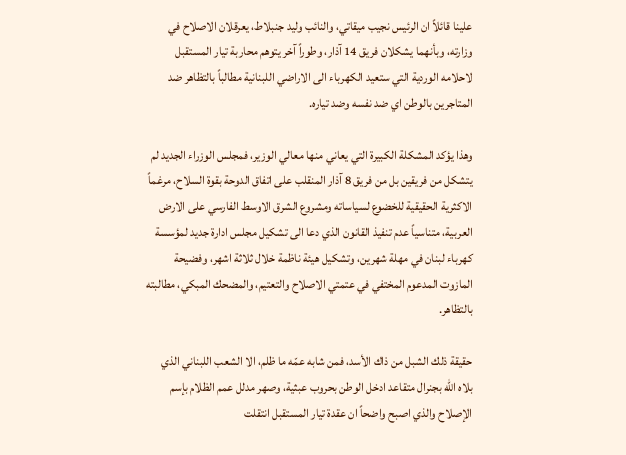علينا قائلاً ان الرئيس نجيب ميقاتي، والنائب وليد جنبلاط، يعرقلان الاصلاح في وزارته، وبأنهما يشكلان فريق 14 آذار، وطوراً آخر يتوهم محاربة تيار المستقبل لاحلامه الوردية التي ستعيد الكهرباء الى الاراضي اللبنانية مطالباً بالتظاهر ضد المتاجرين بالوطن اي ضد نفسه وضد تياره.

وهذا يؤكد المشكلة الكبيرة التي يعاني منها معالي الوزير، فمجلس الوزراء الجديد لم يتشكل من فريقين بل من فريق 8 آذار المنقلب على اتفاق الدوحة بقوة السلاح، مرغماً الاكثرية الحقيقية للخضوع لسياساته ومشروع الشرق الاوسط الفارسي على الارض العربية، متناسياً عدم تنفيذ القانون الذي دعا الى تشكيل مجلس ادارة جديد لمؤسسة كهرباء لبنان في مهلة شهرين، وتشكيل هيئة ناظمة خلال ثلاثة اشهر، وفضيحة المازوت المدعوم المختفي في عتمتي الاصلاح والتعتيم، والمضحك المبكي، مطالبته بالتظاهر.

حقيقة ذلك الشبل من ذاك الأسد، فمن شابه عمّه ما ظلم، الا الشعب اللبناني الذي بلاه الله بجنرال متقاعد ادخل الوطن بحروب عبثية، وصهر مدلل عمم الظلام بإسم الإصلاح والذي اصبح واضحاً ان عقدة تيار المستقبل انتقلت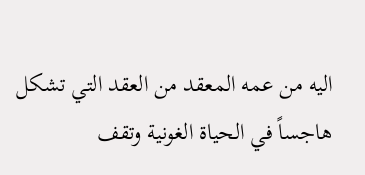اليه من عمه المعقد من العقد التي تشكل هاجساً في الحياة الغونية وتقف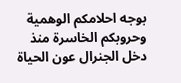بوجه احلامكم الوهمية وحروبكم الخاسرة منذ دخل الجنرال عون الحياة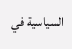السياسية في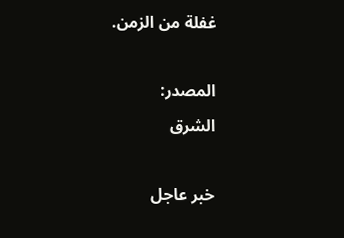غفلة من الزمن.

المصدر:
الشرق

خبر عاجل